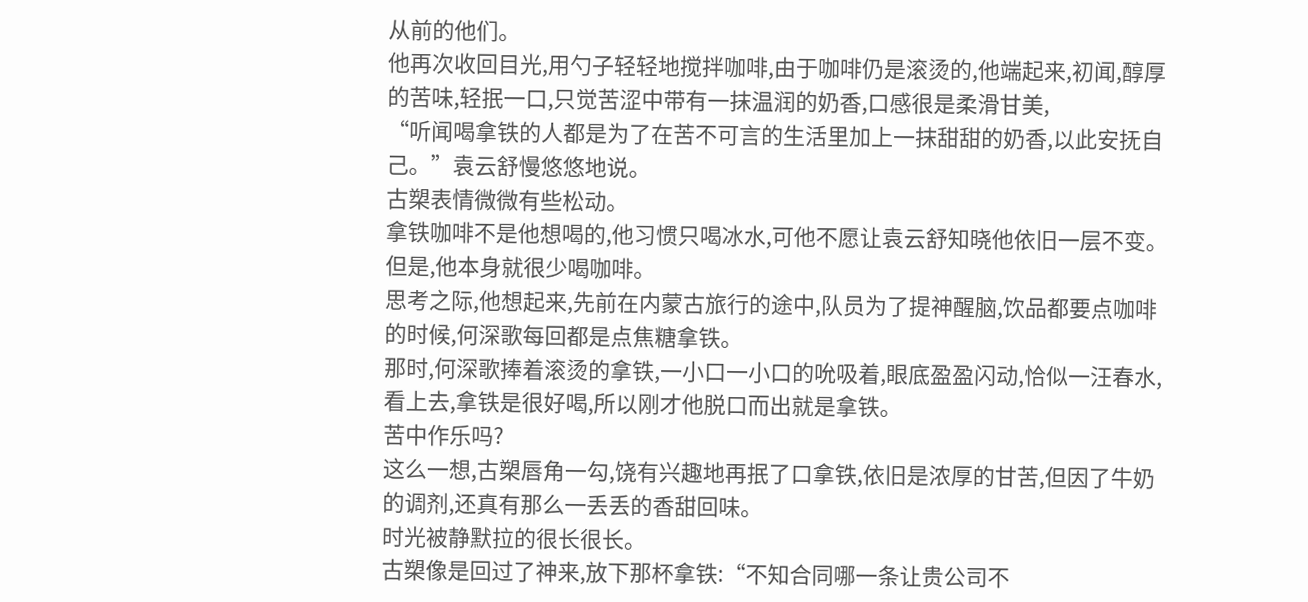从前的他们。
他再次收回目光,用勺子轻轻地搅拌咖啡,由于咖啡仍是滚烫的,他端起来,初闻,醇厚的苦味,轻抿一口,只觉苦涩中带有一抹温润的奶香,口感很是柔滑甘美,
“听闻喝拿铁的人都是为了在苦不可言的生活里加上一抹甜甜的奶香,以此安抚自己。”袁云舒慢悠悠地说。
古槊表情微微有些松动。
拿铁咖啡不是他想喝的,他习惯只喝冰水,可他不愿让袁云舒知晓他依旧一层不变。
但是,他本身就很少喝咖啡。
思考之际,他想起来,先前在内蒙古旅行的途中,队员为了提神醒脑,饮品都要点咖啡的时候,何深歌每回都是点焦糖拿铁。
那时,何深歌捧着滚烫的拿铁,一小口一小口的吮吸着,眼底盈盈闪动,恰似一汪春水,看上去,拿铁是很好喝,所以刚才他脱口而出就是拿铁。
苦中作乐吗?
这么一想,古槊唇角一勾,饶有兴趣地再抿了口拿铁,依旧是浓厚的甘苦,但因了牛奶的调剂,还真有那么一丢丢的香甜回味。
时光被静默拉的很长很长。
古槊像是回过了神来,放下那杯拿铁:“不知合同哪一条让贵公司不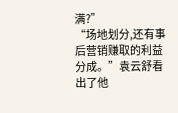满?”
“场地划分,还有事后营销赚取的利益分成。”袁云舒看出了他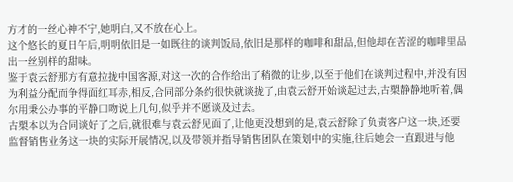方才的一丝心神不宁,她明白,又不放在心上。
这个悠长的夏日午后,明明依旧是一如既往的谈判饭局,依旧是那样的咖啡和甜品,但他却在苦涩的咖啡里品出一丝别样的甜味。
鉴于袁云舒那方有意拉拢中国客源,对这一次的合作给出了稍微的让步,以至于他们在谈判过程中,并没有因为利益分配而争得面红耳赤,相反,合同部分条约很快就谈拢了,由袁云舒开始谈起过去,古槊静静地听着,偶尔用秉公办事的平静口吻说上几句,似乎并不愿谈及过去。
古槊本以为合同谈好了之后,就很难与袁云舒见面了,让他更没想到的是,袁云舒除了负责客户这一块,还要监督销售业务这一块的实际开展情况,以及带领并指导销售团队在策划中的实施,往后她会一直跟进与他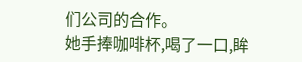们公司的合作。
她手捧咖啡杯,喝了一口,眸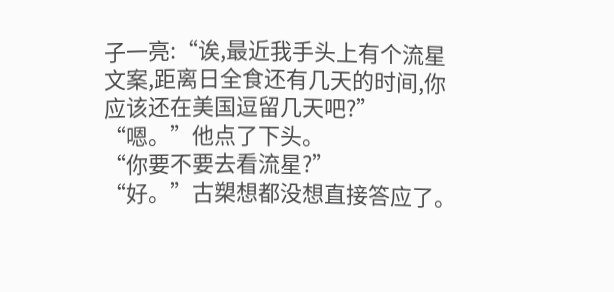子一亮:“诶,最近我手头上有个流星文案,距离日全食还有几天的时间,你应该还在美国逗留几天吧?”
“嗯。”他点了下头。
“你要不要去看流星?”
“好。”古槊想都没想直接答应了。